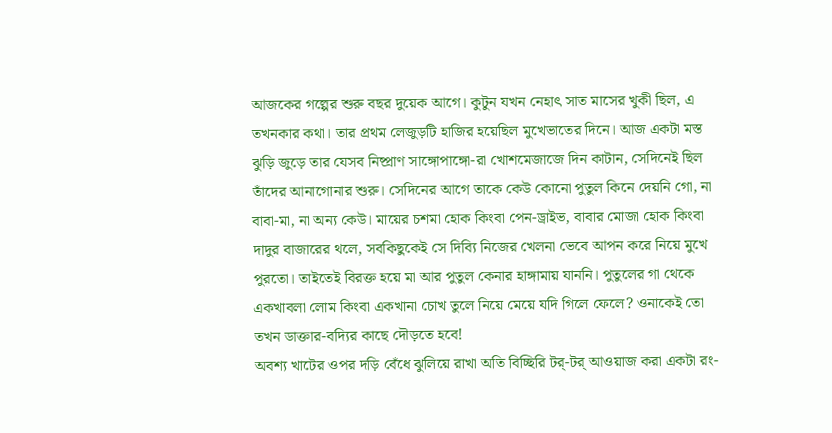আজকের গল্পের শুরু বছর দুয়েক আগে। কুটুন যখন নেহাৎ সাত মাসের খুকী ছিল, এ তখনকার কথা। তার প্রথম লেজুড়টি হাজির হয়েছিল মুখেভাতের দিনে। আজ একটা মস্ত ঝুড়ি জুড়ে তার যেসব নিষ্প্রাণ সাঙ্গোপাঙ্গো-রা খোশমেজাজে দিন কাটান, সেদিনেই ছিল তাঁদের আনাগোনার শুরু। সেদিনের আগে তাকে কেউ কোনো পুতুল কিনে দেয়নি গো, না বাবা-মা, না অন্য কেউ। মায়ের চশমা হোক কিংবা পেন-ড্রাইভ, বাবার মোজা হোক কিংবা দাদুর বাজারের থলে, সবকিছুকেই সে দিব্যি নিজের খেলনা ভেবে আপন করে নিয়ে মুখে পুরতো। তাইতেই বিরক্ত হয়ে মা আর পুতুল কেনার হাঙ্গামায় যাননি। পুতুলের গা থেকে একখাবলা লোম কিংবা একখানা চোখ তুলে নিয়ে মেয়ে যদি গিলে ফেলে? ওনাকেই তো তখন ডাক্তার-বদ্যির কাছে দৌড়তে হবে!
অবশ্য খাটের ওপর দড়ি বেঁধে ঝুলিয়ে রাখা অতি বিচ্ছিরি টর্-টর্ আওয়াজ করা একটা রং-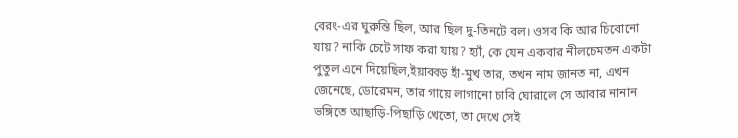বেরং-এর ঘুরুন্তি ছিল, আর ছিল দু-তিনটে বল। ওসব কি আর চিবোনো যায়? নাকি চেটে সাফ করা যায়? হ্যাঁ, কে যেন একবার নীলচেমতন একটা পুতুল এনে দিয়েছিল,ইয়াব্বড় হাঁ-মুখ তার, তখন নাম জানত না, এখন জেনেছে, ডোরেমন, তার গায়ে লাগানো চাবি ঘোরালে সে আবার নানান ভঙ্গিতে আছাড়ি-পিছাড়ি খেতো, তা দেখে সেই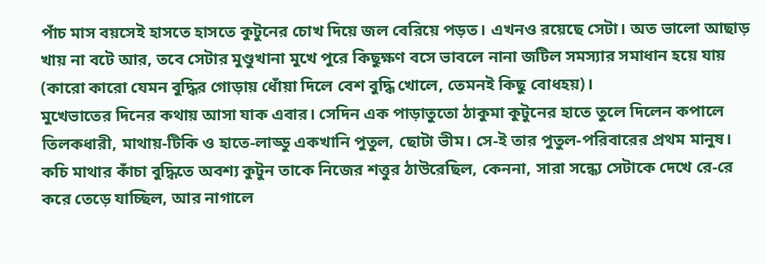পাঁচ মাস বয়সেই হাসতে হাসতে কুটুনের চোখ দিয়ে জল বেরিয়ে পড়ত। এখনও রয়েছে সেটা। অত ভালো আছাড় খায় না বটে আর, তবে সেটার মুণ্ডুখানা মুখে পুরে কিছুক্ষণ বসে ভাবলে নানা জটিল সমস্যার সমাধান হয়ে যায় (কারো কারো যেমন বুদ্ধির গোড়ায় ধোঁয়া দিলে বেশ বুদ্ধি খোলে, তেমনই কিছু বোধহয়)।
মুখেভাতের দিনের কথায় আসা যাক এবার। সেদিন এক পাড়াতুতো ঠাকুমা কুটুনের হাতে তুলে দিলেন কপালে তিলকধারী, মাথায়-টিকি ও হাতে-লাড্ডু একখানি পুতুল, ছোটা ভীম। সে-ই তার পুতুল-পরিবারের প্রথম মানুষ। কচি মাথার কাঁচা বুদ্ধিতে অবশ্য কুটুন তাকে নিজের শত্তুর ঠাউরেছিল, কেননা, সারা সন্ধ্যে সেটাকে দেখে রে-রে করে তেড়ে যাচ্ছিল, আর নাগালে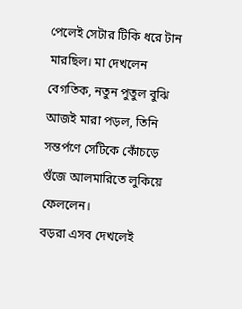পেলেই সেটার টিকি ধরে টান মারছিল। মা দেখলেন বেগতিক, নতুন পুতুল বুঝি আজই মারা পড়ল, তিনি সন্তর্পণে সেটিকে কোঁচড়ে গুঁজে আলমারিতে লুকিয়ে ফেললেন।
বড়রা এসব দেখলেই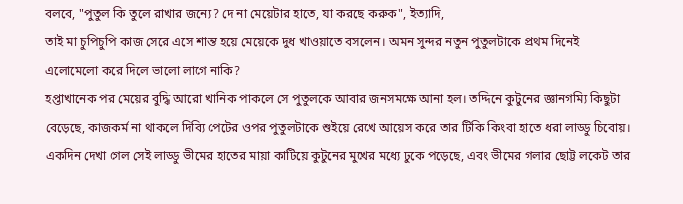বলবে, "পুতুল কি তুলে রাখার জন্যে? দে না মেয়েটার হাতে, যা করছে করুক", ইত্যাদি,
তাই মা চুপিচুপি কাজ সেরে এসে শান্ত হয়ে মেয়েকে দুধ খাওয়াতে বসলেন। অমন সুন্দর নতুন পুতুলটাকে প্রথম দিনেই এলোমেলো করে দিলে ভালো লাগে নাকি?
হপ্তাখানেক পর মেয়ের বুদ্ধি আরো খানিক পাকলে সে পুতুলকে আবার জনসমক্ষে আনা হল। তদ্দিনে কুটুনের জ্ঞানগম্যি কিছুটা বেড়েছে, কাজকর্ম না থাকলে দিব্যি পেটের ওপর পুতুলটাকে শুইয়ে রেখে আয়েস করে তার টিকি কিংবা হাতে ধরা লাড্ডু চিবোয়। একদিন দেখা গেল সেই লাড্ডু ভীমের হাতের মায়া কাটিয়ে কুটুনের মুখের মধ্যে ঢুকে পড়েছে, এবং ভীমের গলার ছোট্ট লকেট তার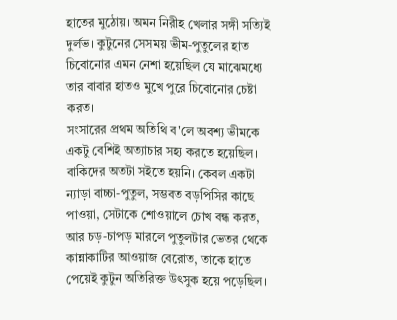হাতের মুঠোয়। অমন নিরীহ খেলার সঙ্গী সত্যিই দুর্লভ। কুটুনের সেসময় ভীম-পুতুলের হাত চিবোনোর এমন নেশা হয়েছিল যে মাঝেমধ্যে তার বাবার হাতও মুখে পুরে চিবোনোর চেষ্টা করত।
সংসারের প্রথম অতিথি ব'লে অবশ্য ভীমকে একটু বেশিই অত্যাচার সহ্য করতে হয়েছিল। বাকিদের অতটা সইতে হয়নি। কেবল একটা ন্যাড়া বাচ্চা-পুতুল, সম্ভবত বড়পিসির কাছে পাওয়া, সেটাকে শোওয়ালে চোখ বন্ধ করত, আর চড়-চাপড় মারলে পুতুলটার ভেতর থেকে কান্নাকাটির আওয়াজ বেরোত, তাকে হাতে পেয়েই কুটুন অতিরিক্ত উৎসুক হয়ে পড়েছিল।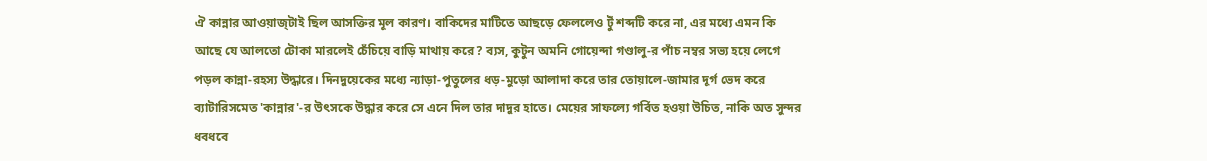ঐ কান্নার আওয়াজ্টাই ছিল আসক্তির মূল কারণ। বাকিদের মাটিতে আছড়ে ফেললেও টুঁ শব্দটি করে না, এর মধ্যে এমন কি আছে যে আলতো টোকা মারলেই চেঁচিয়ে বাড়ি মাথায় করে? ব্যস, কুটুন অমনি গোয়েন্দা গণ্ডালু-র পাঁচ নম্বর সভ্য হয়ে লেগে পড়ল কান্না-রহস্য উদ্ধারে। দিনদুয়েকের মধ্যে ন্যাড়া-পুতুলের ধড়-মুড়ো আলাদা করে তার তোয়ালে-জামার দূর্গ ভেদ করে ব্যাটারিসমেত 'কান্নার'-র উৎসকে উদ্ধার করে সে এনে দিল তার দাদুর হাতে। মেয়ের সাফল্যে গর্বিত হওয়া উচিত, নাকি অত সুন্দর ধবধবে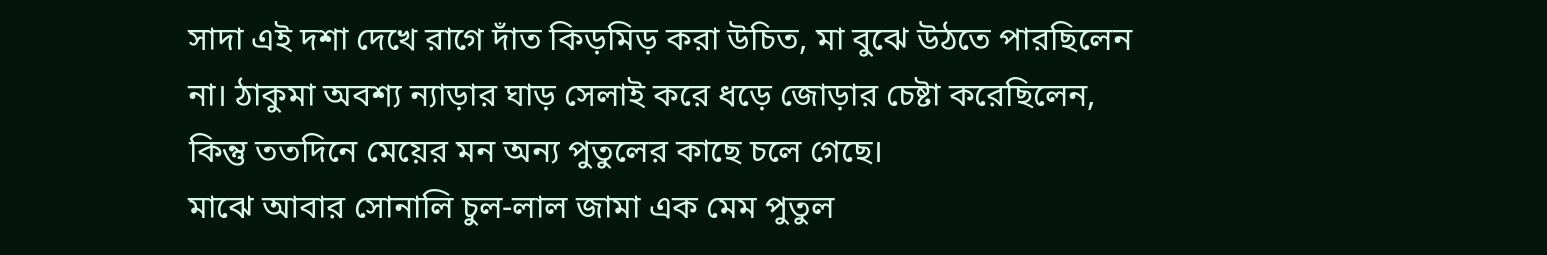সাদা এই দশা দেখে রাগে দাঁত কিড়মিড় করা উচিত, মা বুঝে উঠতে পারছিলেন না। ঠাকুমা অবশ্য ন্যাড়ার ঘাড় সেলাই করে ধড়ে জোড়ার চেষ্টা করেছিলেন, কিন্তু ততদিনে মেয়ের মন অন্য পুতুলের কাছে চলে গেছে।
মাঝে আবার সোনালি চুল-লাল জামা এক মেম পুতুল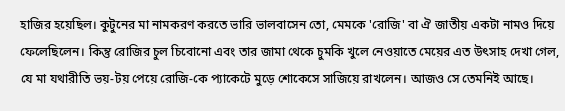হাজির হয়েছিল। কুটুনের মা নামকরণ করতে ভারি ভালবাসেন তো, মেমকে 'রোজি' বা ঐ জাতীয় একটা নামও দিয়ে ফেলেছিলেন। কিন্তু রোজির চুল চিবোনো এবং তার জামা থেকে চুমকি খুলে নেওয়াতে মেয়ের এত উৎসাহ দেখা গেল, যে মা যথারীতি ভয়-টয় পেয়ে রোজি-কে প্যাকেটে মুড়ে শোকেসে সাজিয়ে রাখলেন। আজও সে তেমনিই আছে।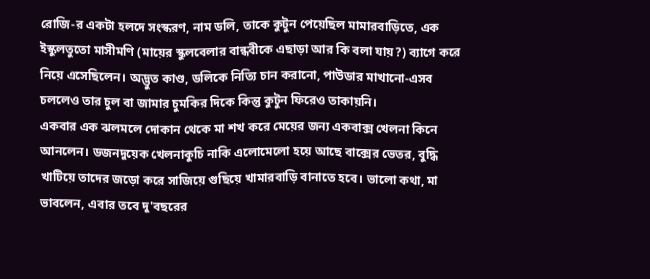রোজি-র একটা হলদে সংস্করণ, নাম ডলি, তাকে কুটুন পেয়েছিল মামারবাড়িতে, এক ইস্কুলতুতো মাসীমণি (মায়ের স্কুলবেলার বান্ধবীকে এছাড়া আর কি বলা যায়?) ব্যাগে করে নিয়ে এসেছিলেন। অদ্ভুত কাণ্ড, ডলিকে নিত্যি চান করানো, পাউডার মাখানো-এসব চললেও তার চুল বা জামার চুমকির দিকে কিন্তু কুটুন ফিরেও তাকায়নি।
একবার এক ঝলমলে দোকান থেকে মা শখ করে মেয়ের জন্য একবাক্স খেলনা কিনে আনলেন। ডজনদুয়েক খেলনাকুচি নাকি এলোমেলো হয়ে আছে বাক্সের ভেতর, বুদ্ধি খাটিয়ে তাদের জড়ো করে সাজিয়ে গুছিয়ে খামারবাড়ি বানাতে হবে। ভালো কথা, মা ভাবলেন, এবার তবে দু'বছরের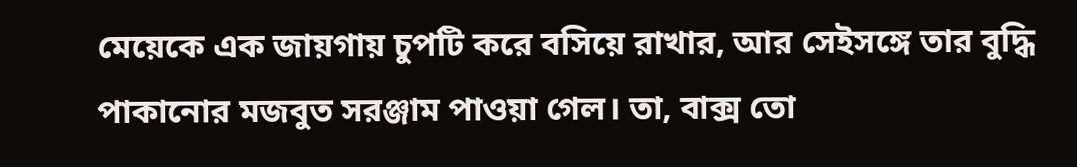মেয়েকে এক জায়গায় চুপটি করে বসিয়ে রাখার, আর সেইসঙ্গে তার বুদ্ধি পাকানোর মজবুত সরঞ্জাম পাওয়া গেল। তা, বাক্স তো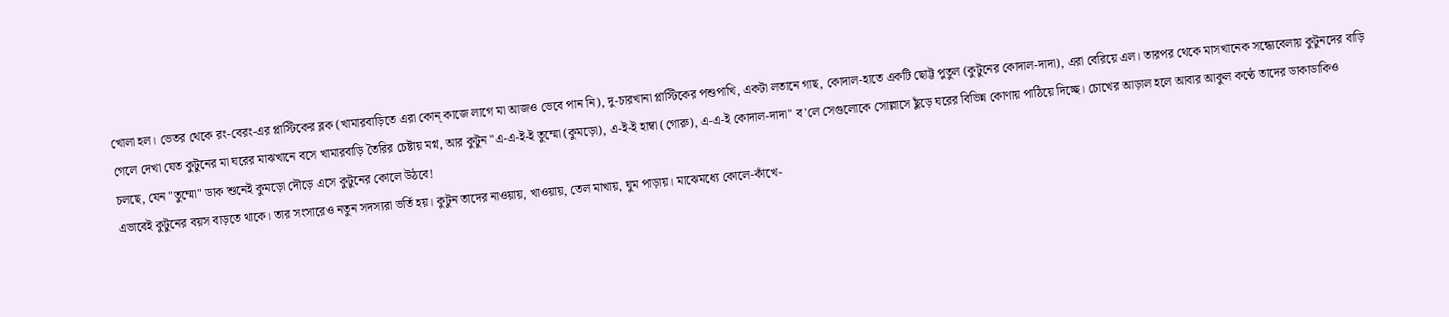খোলা হল। ভেতর থেকে রং-বেরং-এর প্লাস্টিকের ব্লক (খামারবাড়িতে এরা কোন্ কাজে লাগে মা আজও ভেবে পান নি), দু-চারখানা প্লাস্টিকের পশুপাখি, একটা লতানে গাছ, কোদাল-হাতে একটি ছোট্ট পুতুল (কুটুনের কোদাল-দাদা), এরা বেরিয়ে এল। তারপর থেকে মাসখানেক সন্ধ্যেবেলায় কুটুনদের বাড়ি গেলে দেখা যেত কুটুনের মা ঘরের মাঝখানে বসে খামারবাড়ি তৈরির চেষ্টায় মগ্ন, আর কুটুন "এ-এ-ই-ই তুম্মো (কুমড়ো), এ-ই-ই হাম্বা (গোরু), এ-এ-ই কোদাল-দাদা" ব'লে সেগুলোকে সোল্লাসে ছুঁড়ে ঘরের বিভিন্ন কোণায় পাঠিয়ে দিচ্ছে। চোখের আড়াল হলে আবার আকুল কণ্ঠে তাদের ডাকাডাকিও চলছে, যেন "তুম্মো" ডাক শুনেই কুমড়ো দৌড়ে এসে কুটুনের কোলে উঠবে!
এভাবেই কুটুনের বয়স বাড়তে থাকে। তার সংসারেও নতুন সদস্যরা ভর্তি হয়। কুটুন তাদের নাওয়ায়, খাওয়ায়, তেল মাখায়, ঘুম পাড়ায়। মাঝেমধ্যে কোলে-কাঁখে-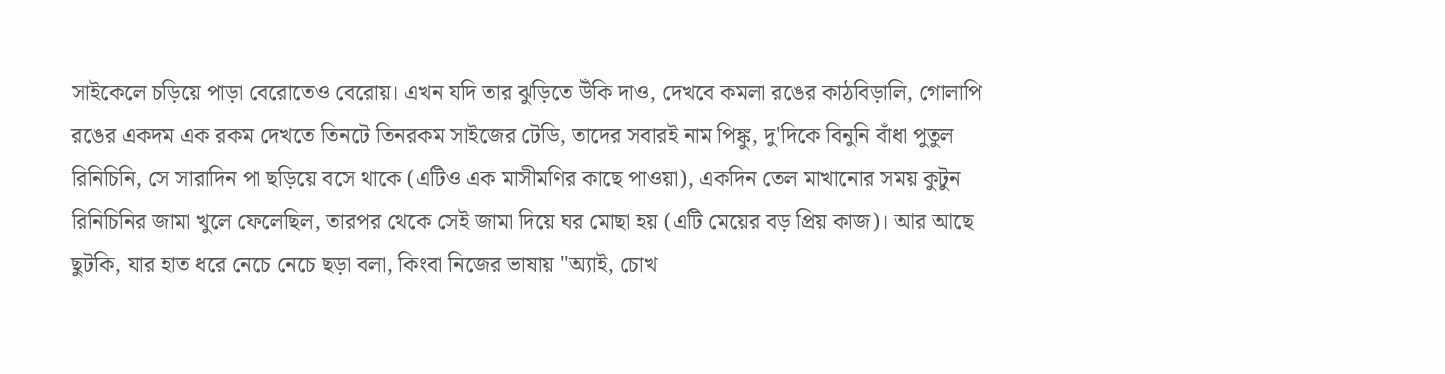সাইকেলে চড়িয়ে পাড়া বেরোতেও বেরোয়। এখন যদি তার ঝুড়িতে উঁকি দাও, দেখবে কমলা রঙের কাঠবিড়ালি, গোলাপি রঙের একদম এক রকম দেখতে তিনটে তিনরকম সাইজের টেডি, তাদের সবারই নাম পিঙ্কু, দু'দিকে বিনুনি বাঁধা পুতুল রিনিচিনি, সে সারাদিন পা ছড়িয়ে বসে থাকে (এটিও এক মাসীমণির কাছে পাওয়া), একদিন তেল মাখানোর সময় কুটুন রিনিচিনির জামা খুলে ফেলেছিল, তারপর থেকে সেই জামা দিয়ে ঘর মোছা হয় (এটি মেয়ের বড় প্রিয় কাজ)। আর আছে ছুটকি, যার হাত ধরে নেচে নেচে ছড়া বলা, কিংবা নিজের ভাষায় "অ্যাই, চোখ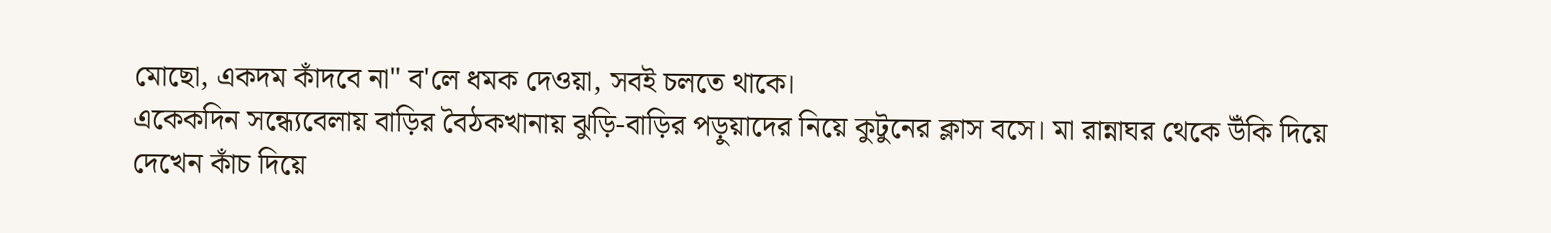মোছো, একদম কাঁদবে না" ব'লে ধমক দেওয়া, সবই চলতে থাকে।
একেকদিন সন্ধ্যেবেলায় বাড়ির বৈঠকখানায় ঝুড়ি-বাড়ির পড়ুয়াদের নিয়ে কুটুনের ক্লাস বসে। মা রান্নাঘর থেকে উঁকি দিয়ে দেখেন কাঁচ দিয়ে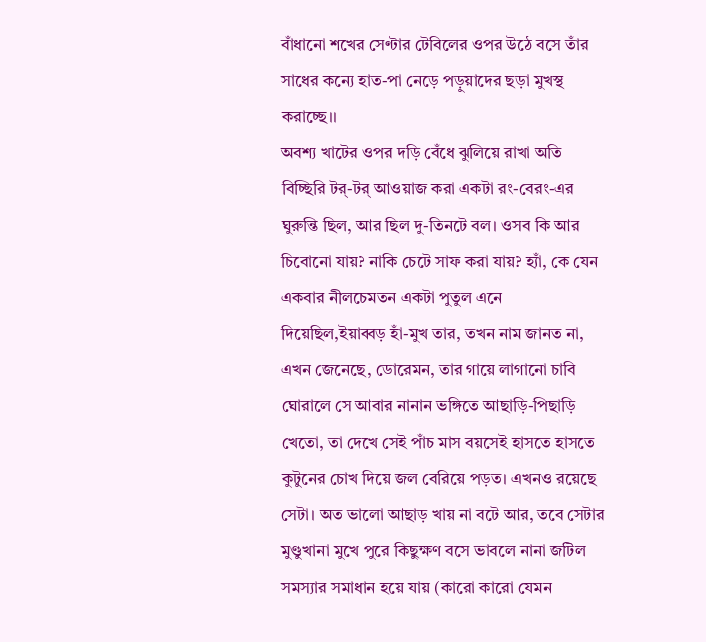বাঁধানো শখের সেণ্টার টেবিলের ওপর উঠে বসে তাঁর সাধের কন্যে হাত-পা নেড়ে পড়ুয়াদের ছড়া মুখস্থ করাচ্ছে।।
অবশ্য খাটের ওপর দড়ি বেঁধে ঝুলিয়ে রাখা অতি বিচ্ছিরি টর্-টর্ আওয়াজ করা একটা রং-বেরং-এর ঘুরুন্তি ছিল, আর ছিল দু-তিনটে বল। ওসব কি আর চিবোনো যায়? নাকি চেটে সাফ করা যায়? হ্যাঁ, কে যেন একবার নীলচেমতন একটা পুতুল এনে দিয়েছিল,ইয়াব্বড় হাঁ-মুখ তার, তখন নাম জানত না, এখন জেনেছে, ডোরেমন, তার গায়ে লাগানো চাবি ঘোরালে সে আবার নানান ভঙ্গিতে আছাড়ি-পিছাড়ি খেতো, তা দেখে সেই পাঁচ মাস বয়সেই হাসতে হাসতে কুটুনের চোখ দিয়ে জল বেরিয়ে পড়ত। এখনও রয়েছে সেটা। অত ভালো আছাড় খায় না বটে আর, তবে সেটার মুণ্ডুখানা মুখে পুরে কিছুক্ষণ বসে ভাবলে নানা জটিল সমস্যার সমাধান হয়ে যায় (কারো কারো যেমন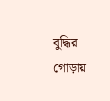বুদ্ধির গোড়ায়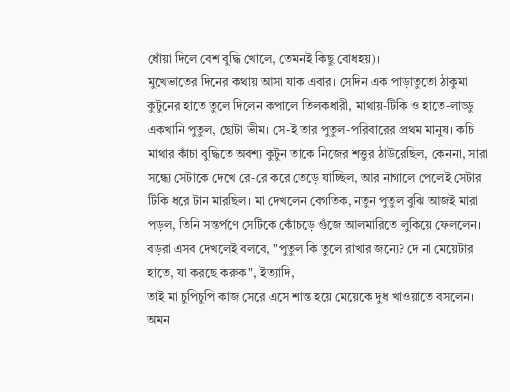ধোঁয়া দিলে বেশ বুদ্ধি খোলে, তেমনই কিছু বোধহয়)।
মুখেভাতের দিনের কথায় আসা যাক এবার। সেদিন এক পাড়াতুতো ঠাকুমা কুটুনের হাতে তুলে দিলেন কপালে তিলকধারী, মাথায়-টিকি ও হাতে-লাড্ডু একখানি পুতুল, ছোটা ভীম। সে-ই তার পুতুল-পরিবারের প্রথম মানুষ। কচি মাথার কাঁচা বুদ্ধিতে অবশ্য কুটুন তাকে নিজের শত্তুর ঠাউরেছিল, কেননা, সারা সন্ধ্যে সেটাকে দেখে রে-রে করে তেড়ে যাচ্ছিল, আর নাগালে পেলেই সেটার টিকি ধরে টান মারছিল। মা দেখলেন বেগতিক, নতুন পুতুল বুঝি আজই মারা পড়ল, তিনি সন্তর্পণে সেটিকে কোঁচড়ে গুঁজে আলমারিতে লুকিয়ে ফেললেন।
বড়রা এসব দেখলেই বলবে, "পুতুল কি তুলে রাখার জন্যে? দে না মেয়েটার হাতে, যা করছে করুক", ইত্যাদি,
তাই মা চুপিচুপি কাজ সেরে এসে শান্ত হয়ে মেয়েকে দুধ খাওয়াতে বসলেন। অমন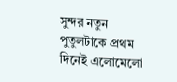সুন্দর নতুন পুতুলটাকে প্রথম দিনেই এলোমেলো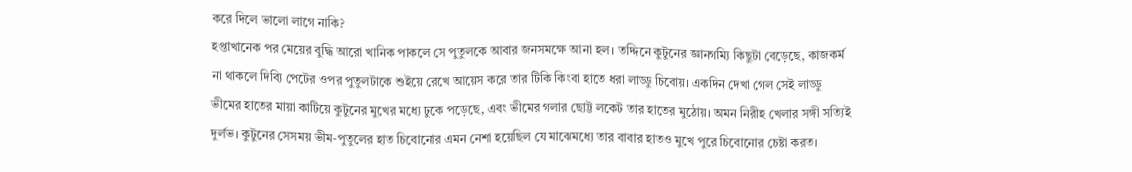করে দিলে ভালো লাগে নাকি?
হপ্তাখানেক পর মেয়ের বুদ্ধি আরো খানিক পাকলে সে পুতুলকে আবার জনসমক্ষে আনা হল। তদ্দিনে কুটুনের জ্ঞানগম্যি কিছুটা বেড়েছে, কাজকর্ম না থাকলে দিব্যি পেটের ওপর পুতুলটাকে শুইয়ে রেখে আয়েস করে তার টিকি কিংবা হাতে ধরা লাড্ডু চিবোয়। একদিন দেখা গেল সেই লাড্ডু ভীমের হাতের মায়া কাটিয়ে কুটুনের মুখের মধ্যে ঢুকে পড়েছে, এবং ভীমের গলার ছোট্ট লকেট তার হাতের মুঠোয়। অমন নিরীহ খেলার সঙ্গী সত্যিই দুর্লভ। কুটুনের সেসময় ভীম-পুতুলের হাত চিবোনোর এমন নেশা হয়েছিল যে মাঝেমধ্যে তার বাবার হাতও মুখে পুরে চিবোনোর চেষ্টা করত।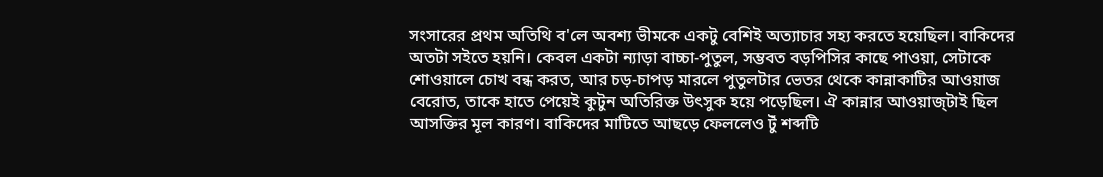সংসারের প্রথম অতিথি ব'লে অবশ্য ভীমকে একটু বেশিই অত্যাচার সহ্য করতে হয়েছিল। বাকিদের অতটা সইতে হয়নি। কেবল একটা ন্যাড়া বাচ্চা-পুতুল, সম্ভবত বড়পিসির কাছে পাওয়া, সেটাকে শোওয়ালে চোখ বন্ধ করত, আর চড়-চাপড় মারলে পুতুলটার ভেতর থেকে কান্নাকাটির আওয়াজ বেরোত, তাকে হাতে পেয়েই কুটুন অতিরিক্ত উৎসুক হয়ে পড়েছিল। ঐ কান্নার আওয়াজ্টাই ছিল আসক্তির মূল কারণ। বাকিদের মাটিতে আছড়ে ফেললেও টুঁ শব্দটি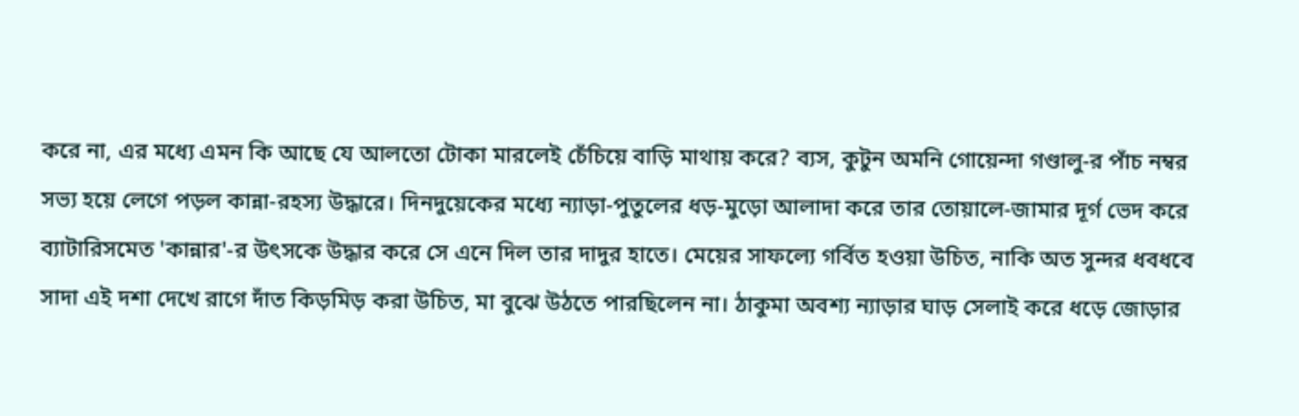করে না, এর মধ্যে এমন কি আছে যে আলতো টোকা মারলেই চেঁচিয়ে বাড়ি মাথায় করে? ব্যস, কুটুন অমনি গোয়েন্দা গণ্ডালু-র পাঁচ নম্বর সভ্য হয়ে লেগে পড়ল কান্না-রহস্য উদ্ধারে। দিনদুয়েকের মধ্যে ন্যাড়া-পুতুলের ধড়-মুড়ো আলাদা করে তার তোয়ালে-জামার দূর্গ ভেদ করে ব্যাটারিসমেত 'কান্নার'-র উৎসকে উদ্ধার করে সে এনে দিল তার দাদুর হাতে। মেয়ের সাফল্যে গর্বিত হওয়া উচিত, নাকি অত সুন্দর ধবধবে সাদা এই দশা দেখে রাগে দাঁত কিড়মিড় করা উচিত, মা বুঝে উঠতে পারছিলেন না। ঠাকুমা অবশ্য ন্যাড়ার ঘাড় সেলাই করে ধড়ে জোড়ার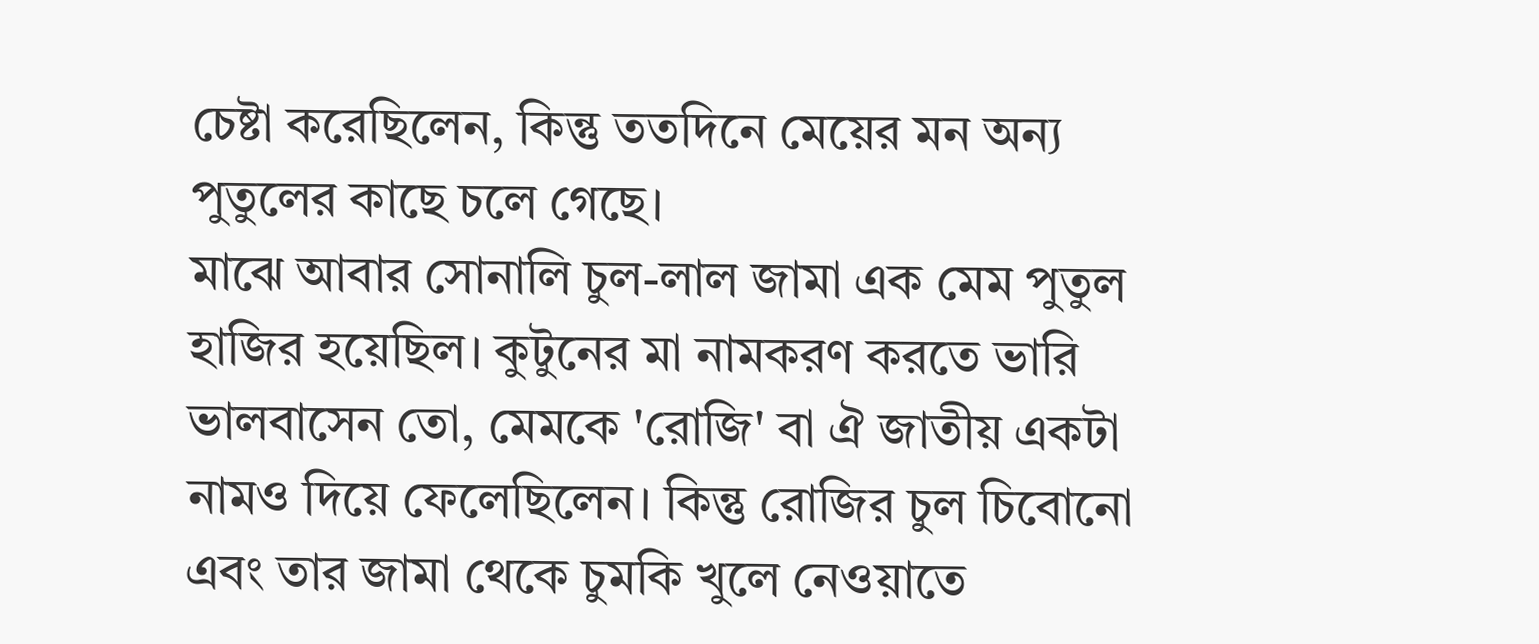চেষ্টা করেছিলেন, কিন্তু ততদিনে মেয়ের মন অন্য পুতুলের কাছে চলে গেছে।
মাঝে আবার সোনালি চুল-লাল জামা এক মেম পুতুল হাজির হয়েছিল। কুটুনের মা নামকরণ করতে ভারি ভালবাসেন তো, মেমকে 'রোজি' বা ঐ জাতীয় একটা নামও দিয়ে ফেলেছিলেন। কিন্তু রোজির চুল চিবোনো এবং তার জামা থেকে চুমকি খুলে নেওয়াতে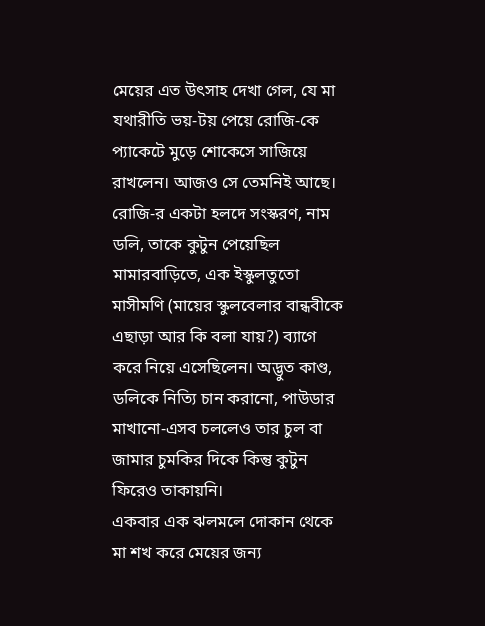মেয়ের এত উৎসাহ দেখা গেল, যে মা যথারীতি ভয়-টয় পেয়ে রোজি-কে প্যাকেটে মুড়ে শোকেসে সাজিয়ে রাখলেন। আজও সে তেমনিই আছে।
রোজি-র একটা হলদে সংস্করণ, নাম ডলি, তাকে কুটুন পেয়েছিল মামারবাড়িতে, এক ইস্কুলতুতো মাসীমণি (মায়ের স্কুলবেলার বান্ধবীকে এছাড়া আর কি বলা যায়?) ব্যাগে করে নিয়ে এসেছিলেন। অদ্ভুত কাণ্ড, ডলিকে নিত্যি চান করানো, পাউডার মাখানো-এসব চললেও তার চুল বা জামার চুমকির দিকে কিন্তু কুটুন ফিরেও তাকায়নি।
একবার এক ঝলমলে দোকান থেকে মা শখ করে মেয়ের জন্য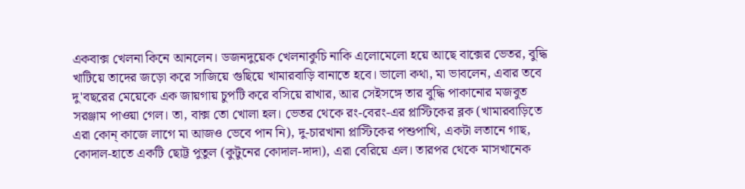একবাক্স খেলনা কিনে আনলেন। ডজনদুয়েক খেলনাকুচি নাকি এলোমেলো হয়ে আছে বাক্সের ভেতর, বুদ্ধি খাটিয়ে তাদের জড়ো করে সাজিয়ে গুছিয়ে খামারবাড়ি বানাতে হবে। ভালো কথা, মা ভাবলেন, এবার তবে দু'বছরের মেয়েকে এক জায়গায় চুপটি করে বসিয়ে রাখার, আর সেইসঙ্গে তার বুদ্ধি পাকানোর মজবুত সরঞ্জাম পাওয়া গেল। তা, বাক্স তো খোলা হল। ভেতর থেকে রং-বেরং-এর প্লাস্টিকের ব্লক (খামারবাড়িতে এরা কোন্ কাজে লাগে মা আজও ভেবে পান নি), দু-চারখানা প্লাস্টিকের পশুপাখি, একটা লতানে গাছ, কোদাল-হাতে একটি ছোট্ট পুতুল (কুটুনের কোদাল-দাদা), এরা বেরিয়ে এল। তারপর থেকে মাসখানেক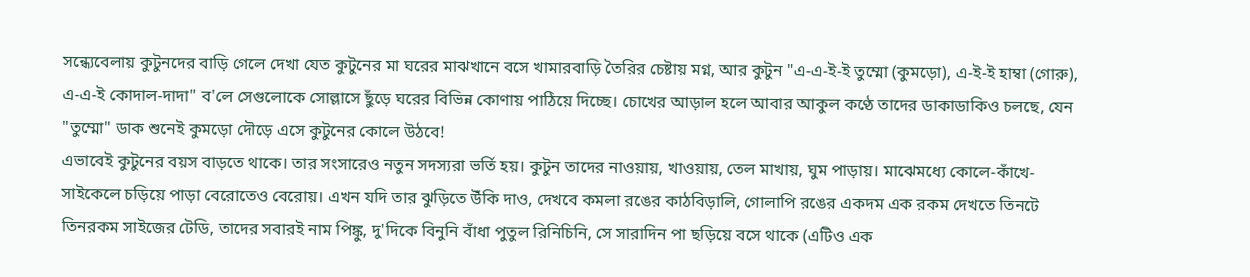সন্ধ্যেবেলায় কুটুনদের বাড়ি গেলে দেখা যেত কুটুনের মা ঘরের মাঝখানে বসে খামারবাড়ি তৈরির চেষ্টায় মগ্ন, আর কুটুন "এ-এ-ই-ই তুম্মো (কুমড়ো), এ-ই-ই হাম্বা (গোরু), এ-এ-ই কোদাল-দাদা" ব'লে সেগুলোকে সোল্লাসে ছুঁড়ে ঘরের বিভিন্ন কোণায় পাঠিয়ে দিচ্ছে। চোখের আড়াল হলে আবার আকুল কণ্ঠে তাদের ডাকাডাকিও চলছে, যেন "তুম্মো" ডাক শুনেই কুমড়ো দৌড়ে এসে কুটুনের কোলে উঠবে!
এভাবেই কুটুনের বয়স বাড়তে থাকে। তার সংসারেও নতুন সদস্যরা ভর্তি হয়। কুটুন তাদের নাওয়ায়, খাওয়ায়, তেল মাখায়, ঘুম পাড়ায়। মাঝেমধ্যে কোলে-কাঁখে-সাইকেলে চড়িয়ে পাড়া বেরোতেও বেরোয়। এখন যদি তার ঝুড়িতে উঁকি দাও, দেখবে কমলা রঙের কাঠবিড়ালি, গোলাপি রঙের একদম এক রকম দেখতে তিনটে তিনরকম সাইজের টেডি, তাদের সবারই নাম পিঙ্কু, দু'দিকে বিনুনি বাঁধা পুতুল রিনিচিনি, সে সারাদিন পা ছড়িয়ে বসে থাকে (এটিও এক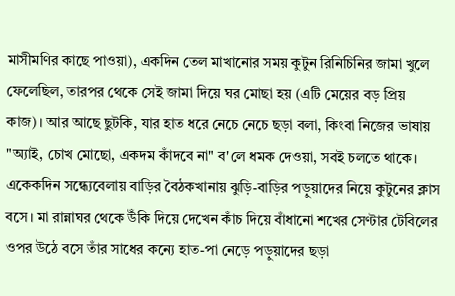মাসীমণির কাছে পাওয়া), একদিন তেল মাখানোর সময় কুটুন রিনিচিনির জামা খুলে ফেলেছিল, তারপর থেকে সেই জামা দিয়ে ঘর মোছা হয় (এটি মেয়ের বড় প্রিয় কাজ)। আর আছে ছুটকি, যার হাত ধরে নেচে নেচে ছড়া বলা, কিংবা নিজের ভাষায় "অ্যাই, চোখ মোছো, একদম কাঁদবে না" ব'লে ধমক দেওয়া, সবই চলতে থাকে।
একেকদিন সন্ধ্যেবেলায় বাড়ির বৈঠকখানায় ঝুড়ি-বাড়ির পড়ুয়াদের নিয়ে কুটুনের ক্লাস বসে। মা রান্নাঘর থেকে উঁকি দিয়ে দেখেন কাঁচ দিয়ে বাঁধানো শখের সেণ্টার টেবিলের ওপর উঠে বসে তাঁর সাধের কন্যে হাত-পা নেড়ে পড়ুয়াদের ছড়া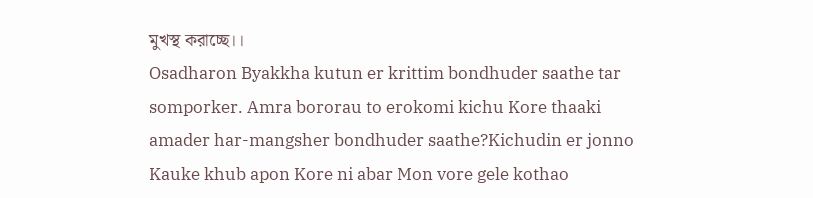মুখস্থ করাচ্ছে।।
Osadharon Byakkha kutun er krittim bondhuder saathe tar somporker. Amra bororau to erokomi kichu Kore thaaki amader har-mangsher bondhuder saathe?Kichudin er jonno Kauke khub apon Kore ni abar Mon vore gele kothao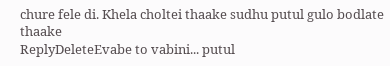chure fele di. Khela choltei thaake sudhu putul gulo bodlate thaake
ReplyDeleteEvabe to vabini... putul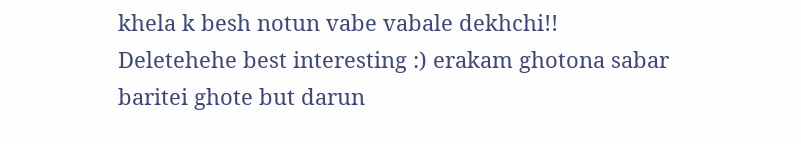khela k besh notun vabe vabale dekhchi!!
Deletehehe best interesting :) erakam ghotona sabar baritei ghote but darun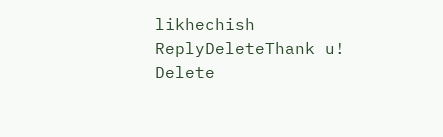likhechish
ReplyDeleteThank u!
Delete